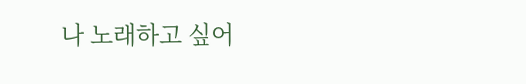나 노래하고 싶어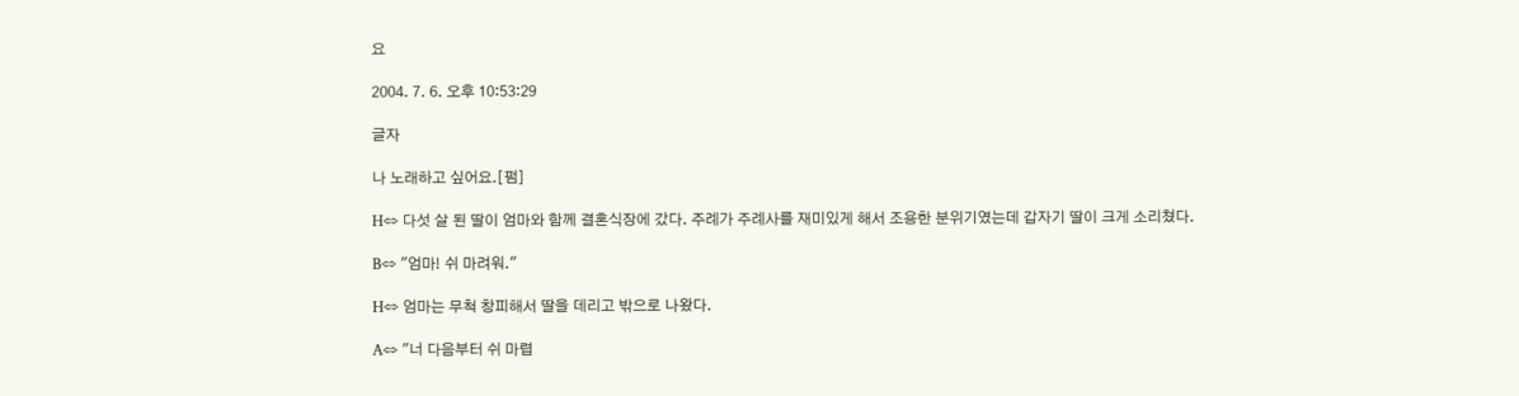요

2004. 7. 6. 오후 10:53:29

글자

나 노래하고 싶어요.[펌]

H⇔ 다섯 살 된 딸이 엄마와 함께 결혼식장에 갔다. 주례가 주례사를 재미있게 해서 조용한 분위기였는데 갑자기 딸이 크게 소리쳤다.

B⇔ "엄마! 쉬 마려워."

H⇔ 엄마는 무척 창피해서 딸을 데리고 밖으로 나왔다.

A⇔ "너 다음부터 쉬 마렵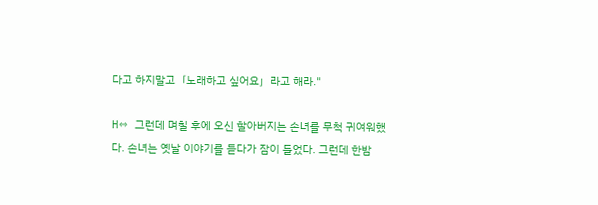다고 하지말고「노래하고 싶어요」라고 해라."

H⇔ 그런데 며칠 후에 오신 할아버지는 손녀를 무척 귀여워했다. 손녀는 옛날 이야기를 듣다가 잠이 들었다. 그런데 한밤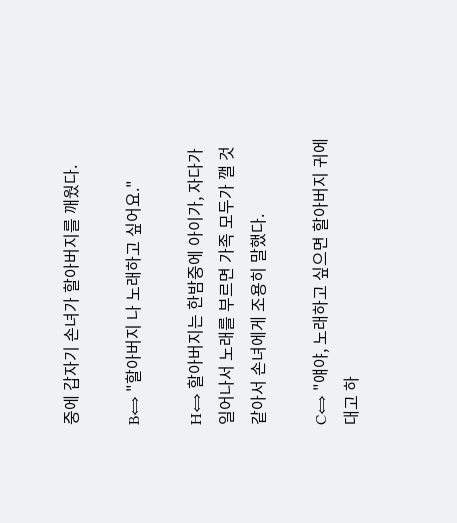중에 갑자기 손녀가 할아버지를 깨웠다.

B⇔ "할아버지 나 노래하고 싶어요."

H⇔ 할아버지는 한밤중에 아이가, 자다가 일어나서 노래를 부르면 가족 모두가 깰 것 같아서 손녀에게 조용히 말했다.

C⇔ "얘야, 노래하고 싶으면 할아버지 귀에 대고 하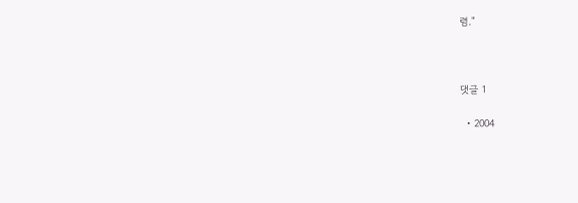렴."



댓글 1

  • 2004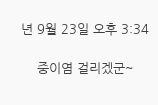년 9월 23일 오후 3:34

    중이염 걸리겠군~